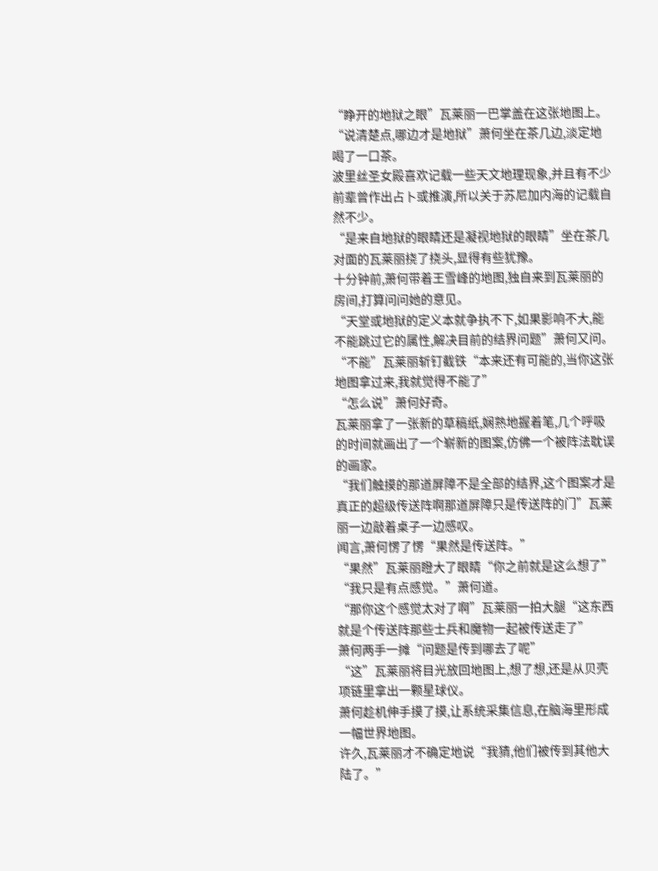“睁开的地狱之眼”瓦莱丽一巴掌盖在这张地图上。
“说清楚点,哪边才是地狱”萧何坐在茶几边,淡定地喝了一口茶。
波里丝圣女殿喜欢记载一些天文地理现象,并且有不少前辈曾作出占卜或推演,所以关于苏尼加内海的记载自然不少。
“是来自地狱的眼睛还是凝视地狱的眼睛”坐在茶几对面的瓦莱丽挠了挠头,显得有些犹豫。
十分钟前,萧何带着王雪峰的地图,独自来到瓦莱丽的房间,打算问问她的意见。
“天堂或地狱的定义本就争执不下,如果影响不大,能不能跳过它的属性,解决目前的结界问题”萧何又问。
“不能”瓦莱丽斩钉截铁“本来还有可能的,当你这张地图拿过来,我就觉得不能了”
“怎么说”萧何好奇。
瓦莱丽拿了一张新的草稿纸,娴熟地握着笔,几个呼吸的时间就画出了一个崭新的图案,仿佛一个被阵法耽误的画家。
“我们触摸的那道屏障不是全部的结界,这个图案才是真正的超级传送阵啊那道屏障只是传送阵的门”瓦莱丽一边敲着桌子一边感叹。
闻言,萧何愣了愣“果然是传送阵。”
“果然”瓦莱丽瞪大了眼睛“你之前就是这么想了”
“我只是有点感觉。”萧何道。
“那你这个感觉太对了啊”瓦莱丽一拍大腿“这东西就是个传送阵那些士兵和魔物一起被传送走了”
萧何两手一摊“问题是传到哪去了呢”
“这”瓦莱丽将目光放回地图上,想了想,还是从贝壳项链里拿出一颗星球仪。
萧何趁机伸手摸了摸,让系统采集信息,在脑海里形成一幅世界地图。
许久,瓦莱丽才不确定地说“我猜,他们被传到其他大陆了。”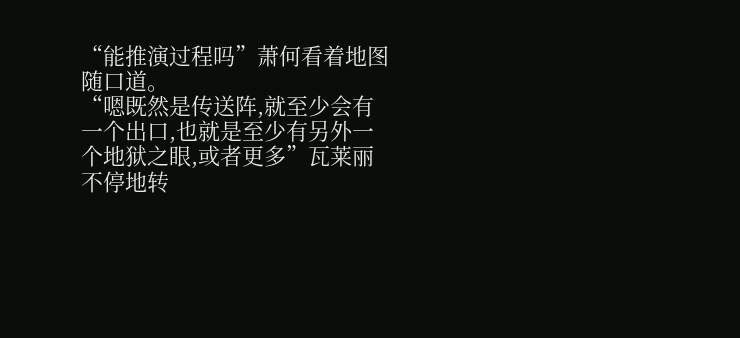“能推演过程吗”萧何看着地图随口道。
“嗯既然是传送阵,就至少会有一个出口,也就是至少有另外一个地狱之眼,或者更多”瓦莱丽不停地转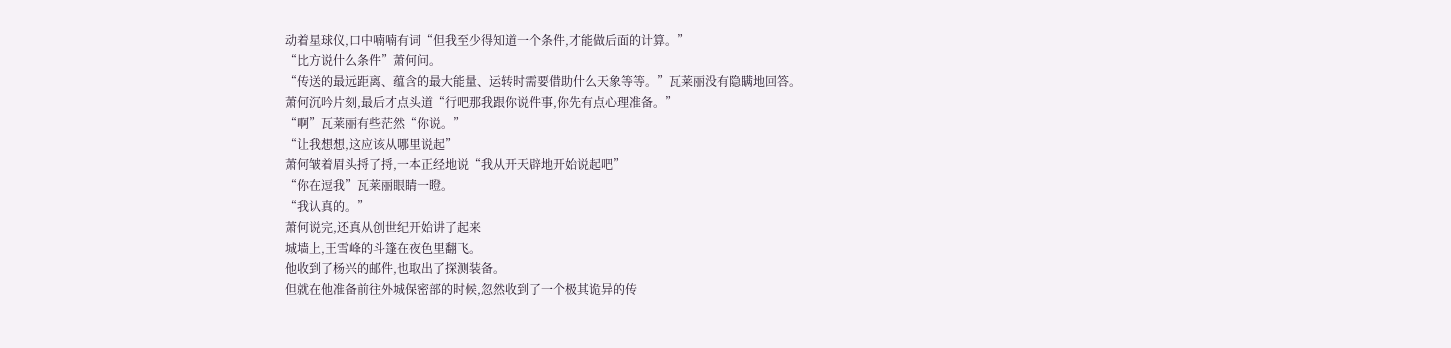动着星球仪,口中喃喃有词“但我至少得知道一个条件,才能做后面的计算。”
“比方说什么条件”萧何问。
“传送的最远距离、蕴含的最大能量、运转时需要借助什么天象等等。”瓦莱丽没有隐瞒地回答。
萧何沉吟片刻,最后才点头道“行吧那我跟你说件事,你先有点心理准备。”
“啊”瓦莱丽有些茫然“你说。”
“让我想想,这应该从哪里说起”
萧何皱着眉头捋了捋,一本正经地说“我从开天辟地开始说起吧”
“你在逗我”瓦莱丽眼睛一瞪。
“我认真的。”
萧何说完,还真从创世纪开始讲了起来
城墙上,王雪峰的斗篷在夜色里翻飞。
他收到了杨兴的邮件,也取出了探测装备。
但就在他准备前往外城保密部的时候,忽然收到了一个极其诡异的传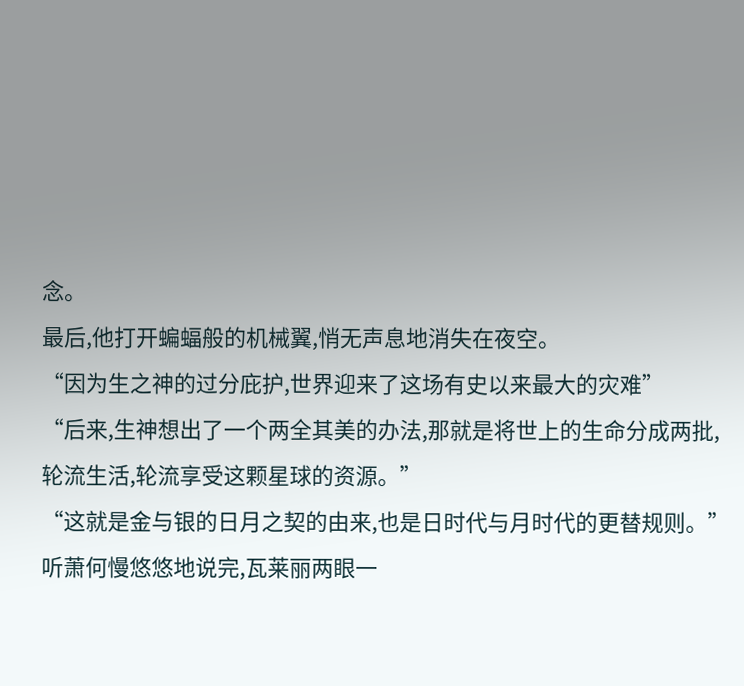念。
最后,他打开蝙蝠般的机械翼,悄无声息地消失在夜空。
“因为生之神的过分庇护,世界迎来了这场有史以来最大的灾难”
“后来,生神想出了一个两全其美的办法,那就是将世上的生命分成两批,轮流生活,轮流享受这颗星球的资源。”
“这就是金与银的日月之契的由来,也是日时代与月时代的更替规则。”
听萧何慢悠悠地说完,瓦莱丽两眼一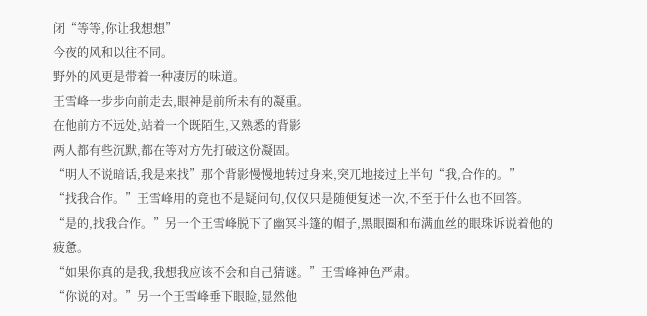闭“等等,你让我想想”
今夜的风和以往不同。
野外的风更是带着一种凄厉的味道。
王雪峰一步步向前走去,眼神是前所未有的凝重。
在他前方不远处,站着一个既陌生,又熟悉的背影
两人都有些沉默,都在等对方先打破这份凝固。
“明人不说暗话,我是来找”那个背影慢慢地转过身来,突兀地接过上半句“我,合作的。”
“找我合作。”王雪峰用的竟也不是疑问句,仅仅只是随便复述一次,不至于什么也不回答。
“是的,找我合作。”另一个王雪峰脱下了幽冥斗篷的帽子,黑眼圈和布满血丝的眼珠诉说着他的疲惫。
“如果你真的是我,我想我应该不会和自己猜谜。”王雪峰神色严肃。
“你说的对。”另一个王雪峰垂下眼睑,显然他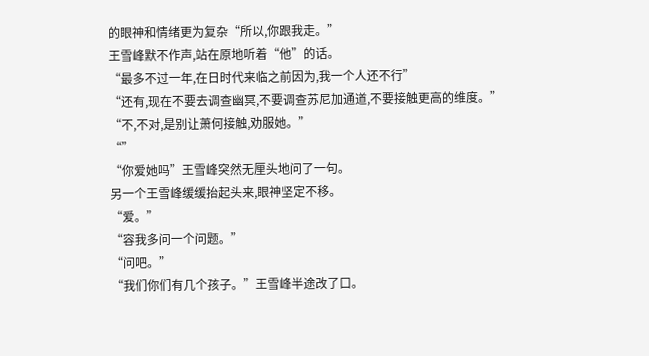的眼神和情绪更为复杂“所以,你跟我走。”
王雪峰默不作声,站在原地听着“他”的话。
“最多不过一年,在日时代来临之前因为,我一个人还不行”
“还有,现在不要去调查幽冥,不要调查苏尼加通道,不要接触更高的维度。”
“不,不对,是别让萧何接触,劝服她。”
“”
“你爱她吗”王雪峰突然无厘头地问了一句。
另一个王雪峰缓缓抬起头来,眼神坚定不移。
“爱。”
“容我多问一个问题。”
“问吧。”
“我们你们有几个孩子。”王雪峰半途改了口。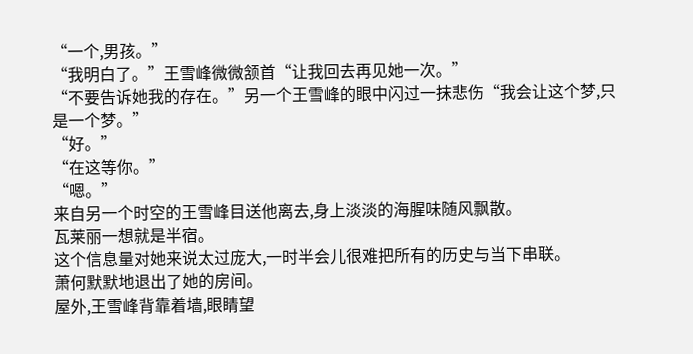“一个,男孩。”
“我明白了。”王雪峰微微颔首“让我回去再见她一次。”
“不要告诉她我的存在。”另一个王雪峰的眼中闪过一抹悲伤“我会让这个梦,只是一个梦。”
“好。”
“在这等你。”
“嗯。”
来自另一个时空的王雪峰目送他离去,身上淡淡的海腥味随风飘散。
瓦莱丽一想就是半宿。
这个信息量对她来说太过庞大,一时半会儿很难把所有的历史与当下串联。
萧何默默地退出了她的房间。
屋外,王雪峰背靠着墙,眼睛望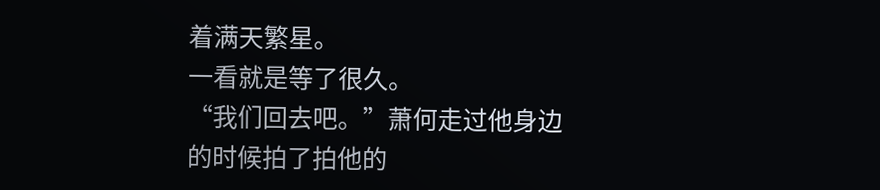着满天繁星。
一看就是等了很久。
“我们回去吧。”萧何走过他身边的时候拍了拍他的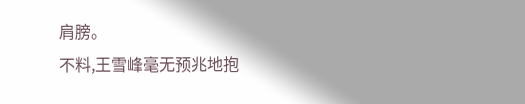肩膀。
不料,王雪峰毫无预兆地抱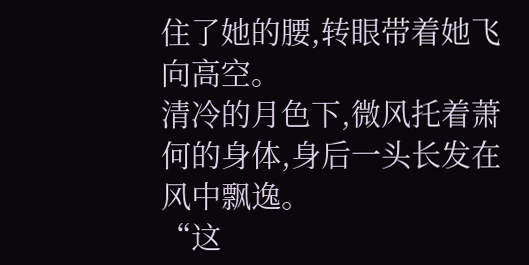住了她的腰,转眼带着她飞向高空。
清冷的月色下,微风托着萧何的身体,身后一头长发在风中飘逸。
“这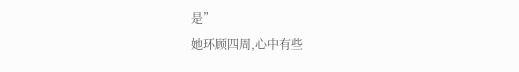是”
她环顾四周,心中有些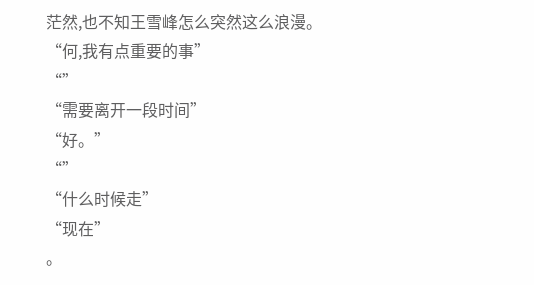茫然,也不知王雪峰怎么突然这么浪漫。
“何,我有点重要的事”
“”
“需要离开一段时间”
“好。”
“”
“什么时候走”
“现在”
。